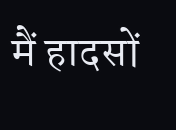मैं हादसों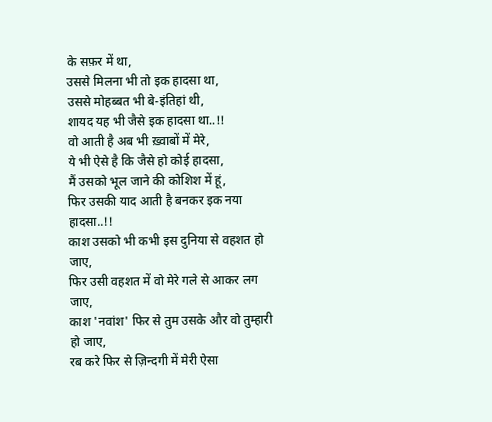के सफ़र में था,
उससे मिलना भी तो इक हादसा था,
उससे मोहब्बत भी बे-इंतिहां थी,
शायद यह भी जैसे इक हादसा था..!!
वो आती है अब भी ख़्वाबों में मेरे,
ये भी ऐसे है कि जैसे हो कोई हादसा,
मैं उसको भूल जाने की कोशिश में हूं,
फिर उसकी याद आती है बनकर इक नया हादसा..!!
काश उसको भी कभी इस दुनिया से वहशत हो जाए,
फिर उसी वहशत में वो मेरे गले से आकर लग जाए,
काश 'नवांश' फिर से तुम उसके और वो तुम्हारी हो जाए,
रब करे फिर से ज़िन्दगी में मेरी ऐसा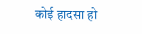कोई हादसा हो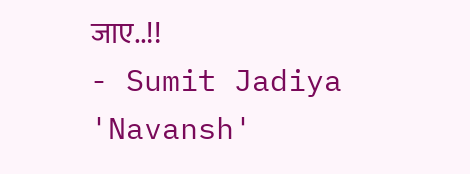जाए..!!
- Sumit Jadiya 'Navansh'